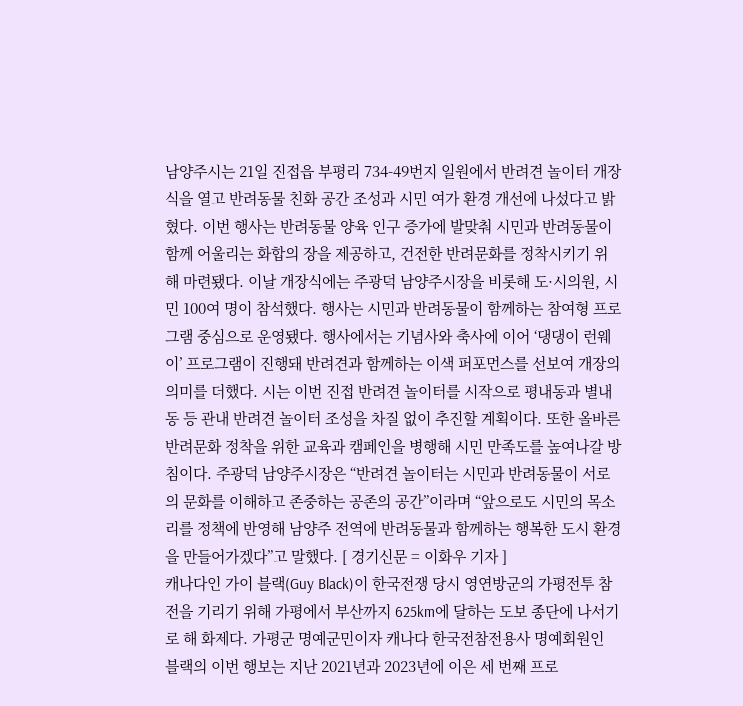남양주시는 21일 진접읍 부평리 734-49번지 일원에서 반려견 놀이터 개장식을 열고 반려동물 친화 공간 조성과 시민 여가 환경 개선에 나섰다고 밝혔다. 이번 행사는 반려동물 양육 인구 증가에 발맞춰 시민과 반려동물이 함께 어울리는 화합의 장을 제공하고, 건전한 반려문화를 정착시키기 위해 마련됐다. 이날 개장식에는 주광덕 남양주시장을 비롯해 도·시의원, 시민 100여 명이 참석했다. 행사는 시민과 반려동물이 함께하는 참여형 프로그램 중심으로 운영됐다. 행사에서는 기념사와 축사에 이어 ‘댕댕이 런웨이’ 프로그램이 진행돼 반려견과 함께하는 이색 퍼포먼스를 선보여 개장의 의미를 더했다. 시는 이번 진접 반려견 놀이터를 시작으로 평내동과 별내동 등 관내 반려견 놀이터 조성을 차질 없이 추진할 계획이다. 또한 올바른 반려문화 정착을 위한 교육과 캠페인을 병행해 시민 만족도를 높여나갈 방침이다. 주광덕 남양주시장은 “반려견 놀이터는 시민과 반려동물이 서로의 문화를 이해하고 존중하는 공존의 공간”이라며 “앞으로도 시민의 목소리를 정책에 반영해 남양주 전역에 반려동물과 함께하는 행복한 도시 환경을 만들어가겠다”고 말했다. [ 경기신문 = 이화우 기자 ]
캐나다인 가이 블랙(Guy Black)이 한국전쟁 당시 영연방군의 가평전투 참전을 기리기 위해 가평에서 부산까지 625km에 달하는 도보 종단에 나서기로 해 화제다. 가평군 명예군민이자 캐나다 한국전참전용사 명예회원인 블랙의 이번 행보는 지난 2021년과 2023년에 이은 세 번째 프로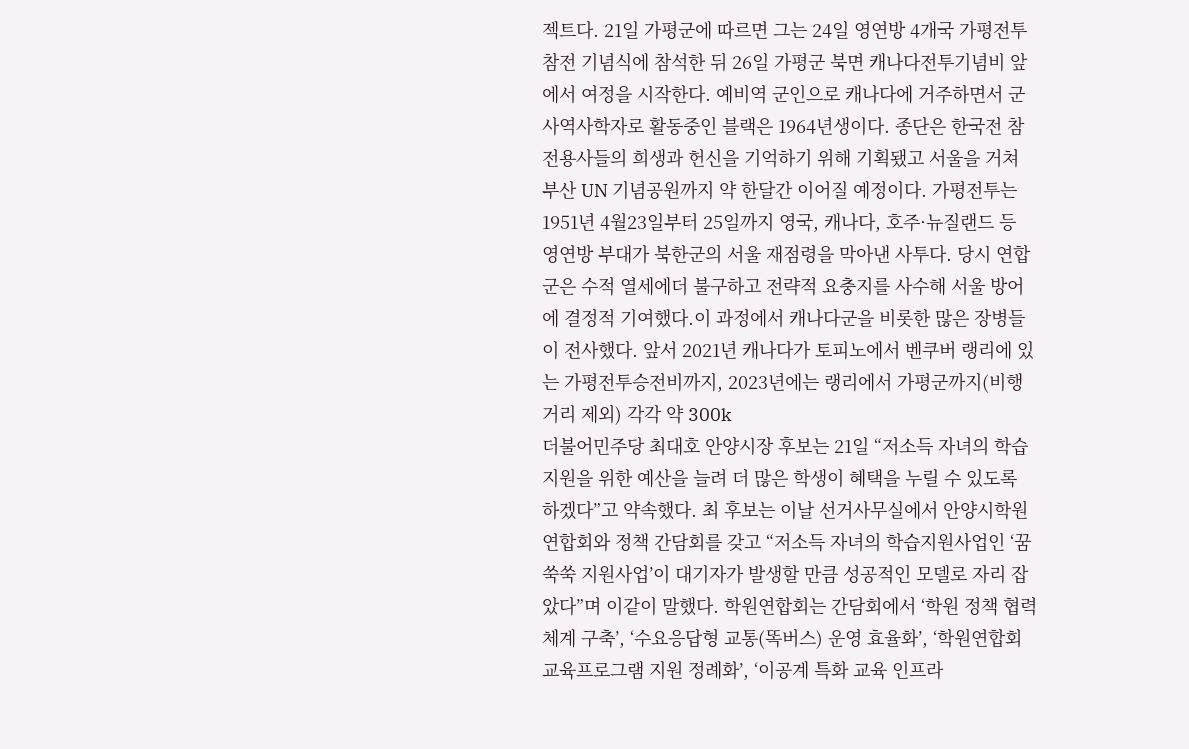젝트다. 21일 가평군에 따르면 그는 24일 영연방 4개국 가평전투 참전 기념식에 참석한 뒤 26일 가평군 북면 캐나다전투기념비 앞에서 여정을 시작한다. 예비역 군인으로 캐나다에 거주하면서 군사역사학자로 활동중인 블랙은 1964년생이다. 종단은 한국전 참전용사들의 희생과 헌신을 기억하기 위해 기획됐고 서울을 거쳐 부산 UN 기념공원까지 약 한달간 이어질 예정이다. 가평전투는 1951년 4월23일부터 25일까지 영국, 캐나다, 호주·뉴질랜드 등 영연방 부대가 북한군의 서울 재점령을 막아낸 사투다. 당시 연합군은 수적 열세에더 불구하고 전략적 요충지를 사수해 서울 방어에 결정적 기여했다.이 과정에서 캐나다군을 비롯한 많은 장병들이 전사했다. 앞서 2021년 캐나다가 토피노에서 벤쿠버 랭리에 있는 가평전투승전비까지, 2023년에는 랭리에서 가평군까지(비행거리 제외) 각각 약 300k
더불어민주당 최대호 안양시장 후보는 21일 “저소득 자녀의 학습지원을 위한 예산을 늘려 더 많은 학생이 혜택을 누릴 수 있도록 하겠다”고 약속했다. 최 후보는 이날 선거사무실에서 안양시학원연합회와 정책 간담회를 갖고 “저소득 자녀의 학습지원사업인 ‘꿈쑥쑥 지원사업’이 대기자가 발생할 만큼 성공적인 모델로 자리 잡았다”며 이같이 말했다. 학원연합회는 간담회에서 ‘학원 정책 협력체계 구축’, ‘수요응답형 교통(똑버스) 운영 효율화’, ‘학원연합회 교육프로그램 지원 정례화’, ‘이공계 특화 교육 인프라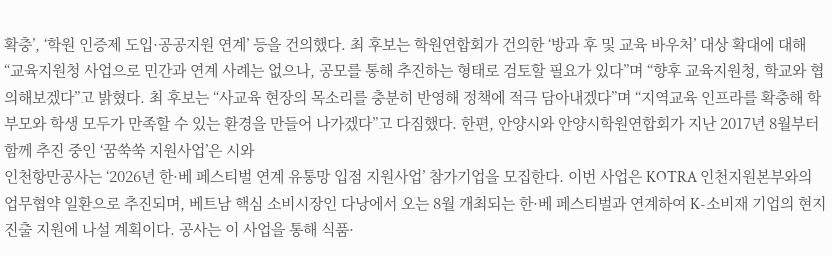확충’, ‘학원 인증제 도입·공공지원 연계’ 등을 건의했다. 최 후보는 학원연합회가 건의한 ‘방과 후 및 교육 바우처’ 대상 확대에 대해 “교육지원청 사업으로 민간과 연계 사례는 없으나, 공모를 통해 추진하는 형태로 검토할 필요가 있다”며 “향후 교육지원청, 학교와 협의해보겠다”고 밝혔다. 최 후보는 “사교육 현장의 목소리를 충분히 반영해 정책에 적극 담아내겠다”며 “지역교육 인프라를 확충해 학부모와 학생 모두가 만족할 수 있는 환경을 만들어 나가겠다”고 다짐했다. 한편, 안양시와 안양시학원연합회가 지난 2017년 8월부터 함께 추진 중인 ‘꿈쑥쑥 지원사업’은 시와
인천항만공사는 ‘2026년 한·베 페스티벌 연계 유통망 입점 지원사업’ 참가기업을 모집한다. 이번 사업은 KOTRA 인천지원본부와의 업무협약 일환으로 추진되며, 베트남 핵심 소비시장인 다낭에서 오는 8월 개최되는 한·베 페스티벌과 연계하여 K-소비재 기업의 현지 진출 지원에 나설 계획이다. 공사는 이 사업을 통해 식품·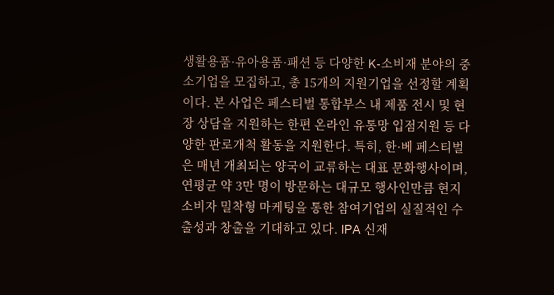생활용품·유아용품·패션 등 다양한 K-소비재 분야의 중소기업을 모집하고, 총 15개의 지원기업을 선정할 계획이다. 본 사업은 페스티벌 통합부스 내 제품 전시 및 현장 상담을 지원하는 한편 온라인 유통망 입점지원 등 다양한 판로개척 활동을 지원한다. 특히, 한·베 페스티벌은 매년 개최되는 양국이 교류하는 대표 문화행사이며, 연평균 약 3만 명이 방문하는 대규모 행사인만큼 현지 소비자 밀착형 마케팅을 통한 참여기업의 실질적인 수출성과 창출을 기대하고 있다. IPA 신재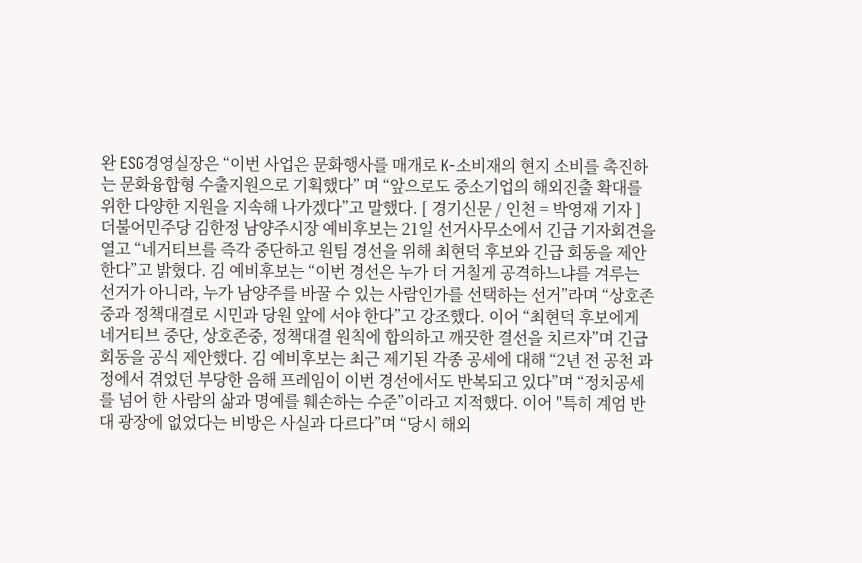완 ESG경영실장은 “이번 사업은 문화행사를 매개로 K-소비재의 현지 소비를 촉진하는 문화융합형 수출지원으로 기획했다” 며 “앞으로도 중소기업의 해외진출 확대를 위한 다양한 지원을 지속해 나가겠다”고 말했다. [ 경기신문 / 인천 = 박영재 기자 ]
더불어민주당 김한정 남양주시장 예비후보는 21일 선거사무소에서 긴급 기자회견을 열고 “네거티브를 즉각 중단하고 원팀 경선을 위해 최현덕 후보와 긴급 회동을 제안한다”고 밝혔다. 김 예비후보는 “이번 경선은 누가 더 거칠게 공격하느냐를 겨루는 선거가 아니라, 누가 남양주를 바꿀 수 있는 사람인가를 선택하는 선거”라며 “상호존중과 정책대결로 시민과 당원 앞에 서야 한다”고 강조했다. 이어 “최현덕 후보에게 네거티브 중단, 상호존중, 정책대결 원칙에 합의하고 깨끗한 결선을 치르자”며 긴급 회동을 공식 제안했다. 김 예비후보는 최근 제기된 각종 공세에 대해 “2년 전 공천 과정에서 겪었던 부당한 음해 프레임이 이번 경선에서도 반복되고 있다”며 “정치공세를 넘어 한 사람의 삶과 명예를 훼손하는 수준”이라고 지적했다. 이어 "특히 계엄 반대 광장에 없었다는 비방은 사실과 다르다”며 “당시 해외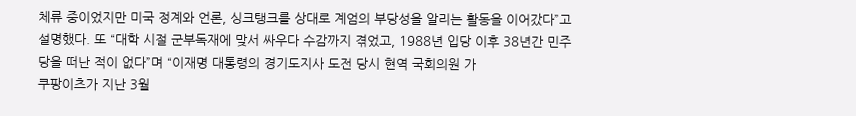체류 중이었지만 미국 정계와 언론, 싱크탱크를 상대로 계엄의 부당성을 알리는 활동을 이어갔다”고 설명했다. 또 “대학 시절 군부독재에 맞서 싸우다 수감까지 겪었고, 1988년 입당 이후 38년간 민주당을 떠난 적이 없다”며 “이재명 대통령의 경기도지사 도전 당시 현역 국회의원 가
쿠팡이츠가 지난 3월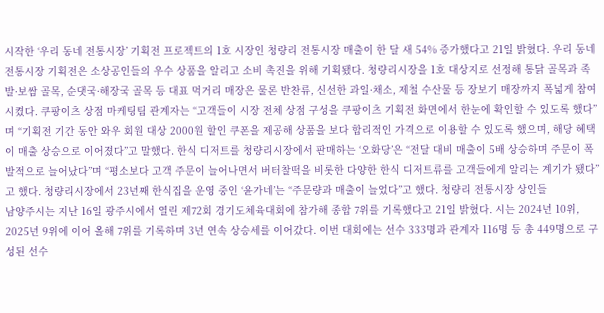시작한 ‘우리 동네 전통시장’ 기획전 프로젝트의 1호 시장인 청량리 전통시장 매출이 한 달 새 54% 증가했다고 21일 밝혔다. 우리 동네 전통시장 기획전은 소상공인들의 우수 상품을 알리고 소비 촉진을 위해 기획됐다. 청량리시장을 1호 대상지로 선정해 통닭 골목과 족발·보쌈 골목, 순댓국·해장국 골목 등 대표 먹거리 매장은 물론 반찬류, 신선한 과일·채소, 제철 수산물 등 장보기 매장까지 폭넓게 참여시켰다. 쿠팡이츠 상점 마케팅팀 관계자는 “고객들이 시장 전체 상점 구성을 쿠팡이츠 기획전 화면에서 한눈에 확인할 수 있도록 했다”며 “기획전 기간 동안 와우 회원 대상 2000원 할인 쿠폰을 제공해 상품을 보다 합리적인 가격으로 이용할 수 있도록 했으며, 해당 혜택이 매출 상승으로 이어졌다”고 말했다. 한식 디저트를 청량리시장에서 판매하는 ‘오화당’은 “전달 대비 매출이 5배 상승하며 주문이 폭발적으로 늘어났다”며 “평소보다 고객 주문이 늘어나면서 버터찰떡을 비롯한 다양한 한식 디저트류를 고객들에게 알리는 계기가 됐다”고 했다. 청량리시장에서 23년째 한식집을 운영 중인 ‘윤가네’는 “주문량과 매출이 늘었다”고 했다. 청량리 전통시장 상인들
남양주시는 지난 16일 광주시에서 열린 제72회 경기도체육대회에 참가해 종합 7위를 기록했다고 21일 밝혔다. 시는 2024년 10위, 2025년 9위에 이어 올해 7위를 기록하며 3년 연속 상승세를 이어갔다. 이번 대회에는 선수 333명과 관계자 116명 등 총 449명으로 구성된 선수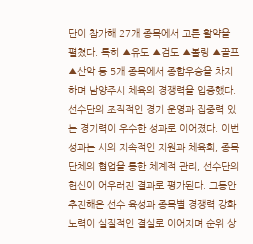단이 참가해 27개 종목에서 고른 활약을 펼쳤다. 특히 ▲유도 ▲검도 ▲볼링 ▲골프 ▲산악 등 5개 종목에서 종합우승을 차지하며 남양주시 체육의 경쟁력을 입증했다. 선수단의 조직적인 경기 운영과 집중력 있는 경기력이 우수한 성과로 이어졌다. 이번 성과는 시의 지속적인 지원과 체육회, 종목단체의 협업을 통한 체계적 관리, 선수단의 헌신이 어우러진 결과로 평가된다. 그동안 추진해온 선수 육성과 종목별 경쟁력 강화 노력이 실질적인 결실로 이어지며 순위 상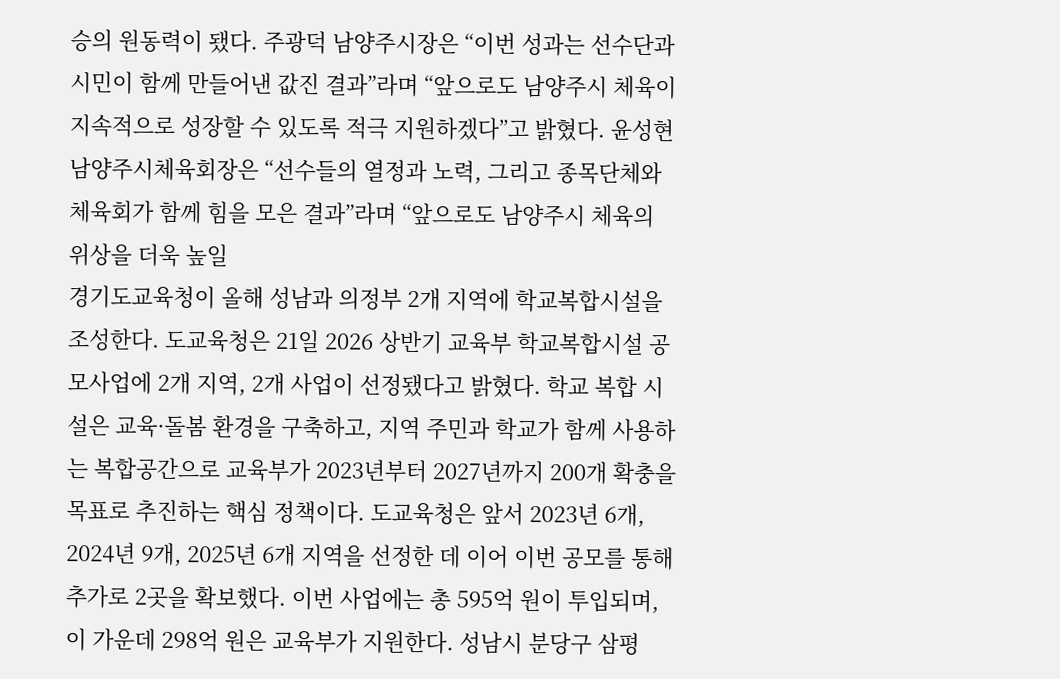승의 원동력이 됐다. 주광덕 남양주시장은 “이번 성과는 선수단과 시민이 함께 만들어낸 값진 결과”라며 “앞으로도 남양주시 체육이 지속적으로 성장할 수 있도록 적극 지원하겠다”고 밝혔다. 윤성현 남양주시체육회장은 “선수들의 열정과 노력, 그리고 종목단체와 체육회가 함께 힘을 모은 결과”라며 “앞으로도 남양주시 체육의 위상을 더욱 높일
경기도교육청이 올해 성남과 의정부 2개 지역에 학교복합시설을 조성한다. 도교육청은 21일 2026 상반기 교육부 학교복합시설 공모사업에 2개 지역, 2개 사업이 선정됐다고 밝혔다. 학교 복합 시설은 교육·돌봄 환경을 구축하고, 지역 주민과 학교가 함께 사용하는 복합공간으로 교육부가 2023년부터 2027년까지 200개 확충을 목표로 추진하는 핵심 정책이다. 도교육청은 앞서 2023년 6개, 2024년 9개, 2025년 6개 지역을 선정한 데 이어 이번 공모를 통해 추가로 2곳을 확보했다. 이번 사업에는 총 595억 원이 투입되며, 이 가운데 298억 원은 교육부가 지원한다. 성남시 분당구 삼평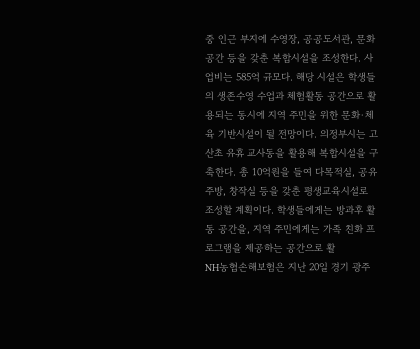중 인근 부지에 수영장, 공공도서관, 문화공간 등을 갖춘 복합시설을 조성한다. 사업비는 585억 규모다. 해당 시설은 학생들의 생존수영 수업과 체험활동 공간으로 활용되는 동시에 지역 주민을 위한 문화·체육 기반시설이 될 전망이다. 의정부시는 고산초 유휴 교사동을 활용해 복합시설을 구축한다. 총 10억원을 들여 다목적실, 공유주방, 창작실 등을 갖춘 평생교육시설로 조성할 계획이다. 학생들에게는 방과후 활동 공간을, 지역 주민에게는 가족 친화 프로그램을 제공하는 공간으로 활
NH농협손해보험은 지난 20일 경기 광주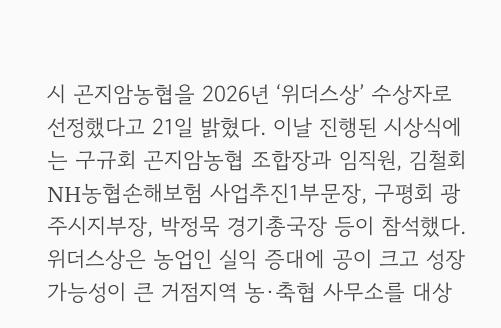시 곤지암농협을 2026년 ‘위더스상’ 수상자로 선정했다고 21일 밝혔다. 이날 진행된 시상식에는 구규회 곤지암농협 조합장과 임직원, 김철회 NH농협손해보험 사업추진1부문장, 구평회 광주시지부장, 박정묵 경기총국장 등이 참석했다. 위더스상은 농업인 실익 증대에 공이 크고 성장 가능성이 큰 거점지역 농·축협 사무소를 대상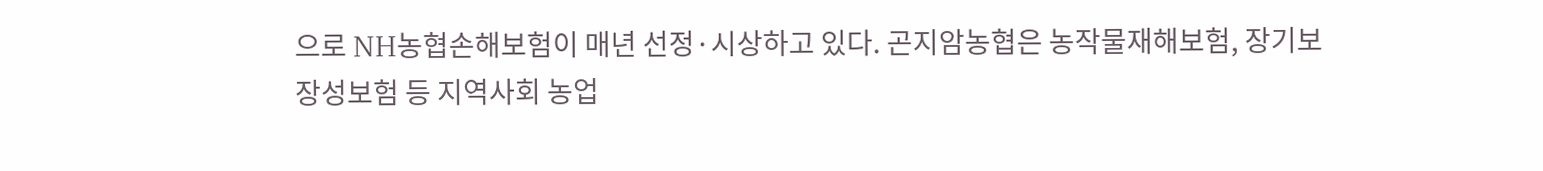으로 NH농협손해보험이 매년 선정·시상하고 있다. 곤지암농협은 농작물재해보험, 장기보장성보험 등 지역사회 농업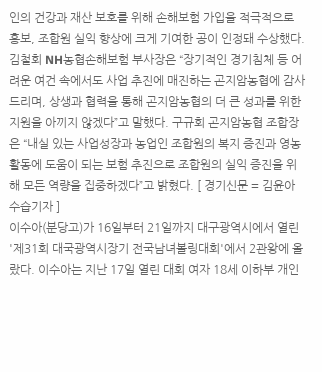인의 건강과 재산 보호를 위해 손해보험 가입을 적극적으로 홍보, 조합원 실익 향상에 크게 기여한 공이 인정돼 수상했다. 김철회 NH농협손해보험 부사장은 “장기적인 경기침체 등 어려운 여건 속에서도 사업 추진에 매진하는 곤지암농협에 감사드리며, 상생과 협력을 통해 곤지암농협의 더 큰 성과를 위한 지원을 아끼지 않겠다”고 말했다. 구규회 곤지암농협 조합장은 “내실 있는 사업성장과 농업인 조합원의 복지 증진과 영농 활동에 도움이 되는 보험 추진으로 조합원의 실익 증진을 위해 모든 역량을 집중하겠다”고 밝혔다. [ 경기신문 = 김윤아 수습기자 ]
이수아(분당고)가 16일부터 21일까지 대구광역시에서 열린 '제31회 대국광역시장기 전국남녀볼링대회'에서 2관왕에 올랐다. 이수아는 지난 17일 열린 대회 여자 18세 이하부 개인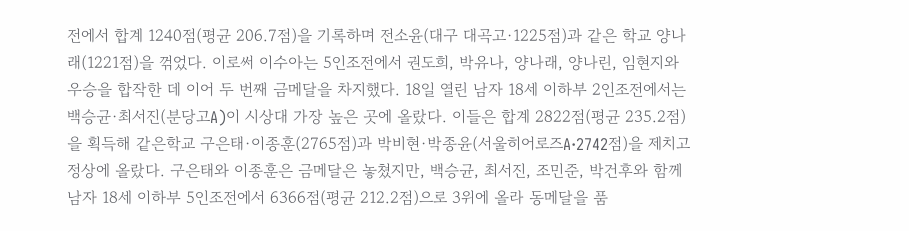전에서 합계 1240점(평균 206.7점)을 기록하며 전소윤(대구 대곡고·1225점)과 같은 학교 양나래(1221점)을 꺾었다. 이로써 이수아는 5인조전에서 권도희, 박유나, 양나래, 양나린, 임현지와 우승을 합작한 데 이어 두 번째 금메달을 차지했다. 18일 열린 남자 18세 이하부 2인조전에서는 백승균·최서진(분당고A)이 시상대 가장 높은 곳에 올랐다. 이들은 합계 2822점(평균 235.2점)을 획득해 같은학교 구은태·이종훈(2765점)과 박비현·박종윤(서울히어로즈A·2742점)을 제치고 정상에 올랐다. 구은태와 이종훈은 금메달은 놓쳤지만, 백승균, 최서진, 조민준, 박건후와 함께 남자 18세 이하부 5인조전에서 6366점(평균 212.2점)으로 3위에 올라 동메달을 품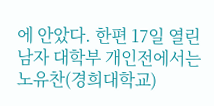에 안았다. 한편 17일 열린 남자 대학부 개인전에서는 노유찬(경희대학교)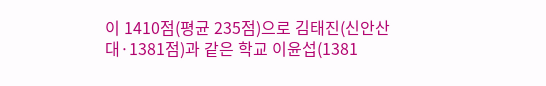이 1410점(평균 235점)으로 김태진(신안산대·1381점)과 같은 학교 이윤섭(1381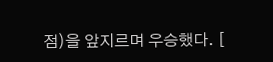점)을 앞지르며 우승했다. [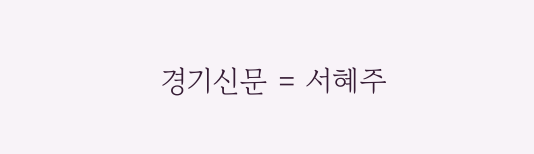경기신문 = 서혜주